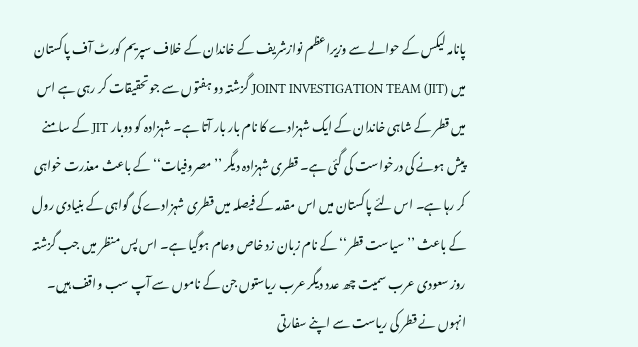پانامہ لیکس کے حوالے سے وزیراعظم نوازشریف کے خاندان کے خلاف سپریم کورٹ آف پاکستان میں JOINT INVESTIGATION TEAM (JIT) گزشتہ دو ہفتوں سے جو تحقیقات کر رہی ہے اس میں قطر کے شاہی خاندان کے ایک شہزادے کا نام بار بار آتا ہے۔ شہزادہ کو دوبار JIT کے سامنے پیش ہونے کی درخواست کی گئی ہے۔ قطری شہزادہ دیگر ’’مصروفیات‘‘ کے باعث معذرت خواہی کر رہا ہے۔ اس لئے پاکستان میں اس مقدمہ کے فیصلہ میں قطری شہزادے کی گواہی کے بنیادی رول کے باعث ’’سیاست قطر‘‘ کے نام زبان زد خاص وعام ہوگیا ہے۔ اس پس منظر میں جب گزشتہ روز سعودی عرب سمیت چھ عدد دیگر عرب ریاستوں جن کے ناموں سے آپ سب واقف ہیں۔ انہوں نے قطر کی ریاست سے اپنے سفارتی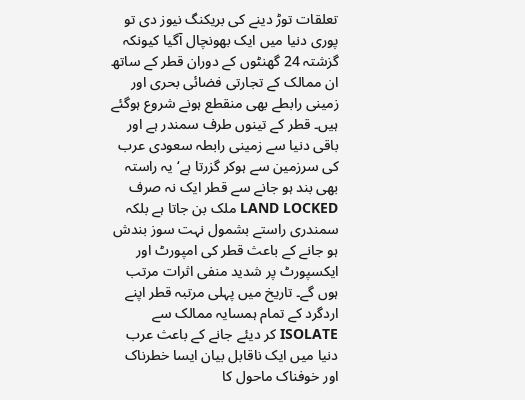تعلقات توڑ دینے کی بریکنگ نیوز دی تو پوری دنیا میں ایک بھونچال آگیا کیونکہ گزشتہ 24 گھنٹوں کے دوران قطر کے ساتھ ان ممالک کے تجارتی فضائی بحری اور زمینی رابطے بھی منقطع ہونے شروع ہوگئے ہیں۔ قطر کے تینوں طرف سمندر ہے اور باقی دنیا سے زمینی رابطہ سعودی عرب کی سرزمین سے ہوکر گزرتا ہے‘ یہ راستہ بھی بند ہو جانے سے قطر ایک نہ صرف LAND LOCKED ملک بن جاتا ہے بلکہ سمندری راستے بشمول نہت سوز بندش ہو جانے کے باعث قطر کی امپورٹ اور ایکسپورٹ پر شدید منفی اثرات مرتب ہوں گے۔ تاریخ میں پہلی مرتبہ قطر اپنے اردگرد کے تمام ہمسایہ ممالک سے ISOLATE کر دیئے جانے کے باعث عرب دنیا میں ایک ناقابل بیان ایسا خطرناک اور خوفناک ماحول کا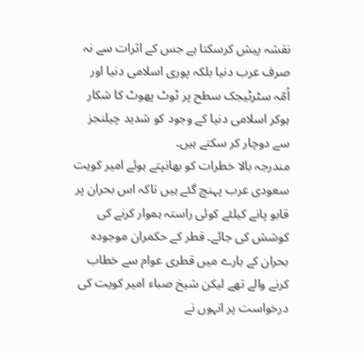نقشہ پیش کرسکتا ہے جس کے اثرات سے نہ صرف عرب دنیا بلکہ پوری اسلامی دنیا اور اُمّہ سٹرٹیجک سطح پر ٹوٹ پھوٹ کا شکار ہوکر اسلامی دنیا کے وجود کو شدید چیلنجز سے دوچار کر سکتے ہیں۔
مندرجہ بالا خطرات کو بھانپتے ہوئے امیر کویت سعودی عرب پہنچ گئے ہیں تاکہ اس بحران پر قابو پانے کیلئے کوئی راستہ ہموار کرنے کی کوشش کی جائے۔ قطر کے حکمران موجودہ بحران کے بارے میں قطری عوام سے خطاب کرنے والے تھے لیکن شیخ صباء امیر کویت کی درخواست پر انہوں نے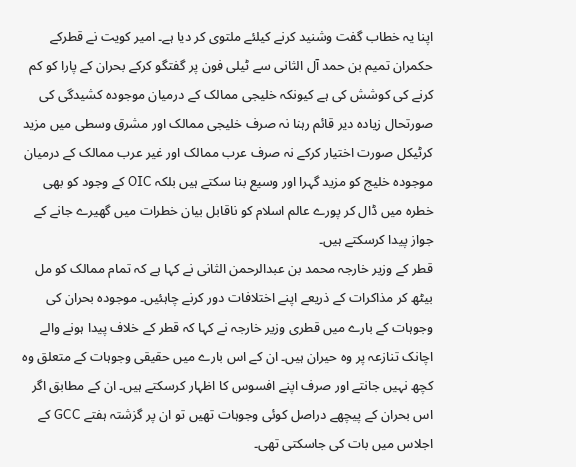اپنا یہ خطاب گفت وشنید کرنے کیلئے ملتوی کر دیا ہے۔ امیر کویت نے قطرکے حکمران تمیم بن حمد آل الثانی سے ٹیلی فون پر گفتگو کرکے بحران کے پارا کو کم کرنے کی کوشش کی ہے کیونکہ خلیجی ممالک کے درمیان موجودہ کشیدگی کی صورتحال زیادہ دیر قائم رہنا نہ صرف خلیجی ممالک اور مشرق وسطی میں مزید کرٹیکل صورت اختیار کرکے نہ صرف عرب ممالک اور غیر عرب ممالک کے درمیان موجودہ خلیج کو مزید گہرا اور وسیع بنا سکتے ہیں بلکہ OIC کے وجود کو بھی خطرہ میں ڈال کر پورے عالم اسلام کو ناقابل بیان خطرات میں گھیرے جانے کے جواز پیدا کرسکتے ہیں۔
قطر کے وزیر خارجہ محمد بن عبدالرحمن الثانی نے کہا ہے کہ تمام ممالک کو مل بیٹھ کر مذاکرات کے ذریعے اپنے اختلافات دور کرنے چاہئیں۔ موجودہ بحران کی وجوہات کے بارے میں قطری وزیر خارجہ نے کہا کہ قطر کے خلاف پیدا ہونے والے اچانک تنازعہ پر وہ حیران ہیں۔ ان کے اس بارے میں حقیقی وجوہات کے متعلق وہ کچھ نہیں جانتے اور صرف اپنے افسوس کا اظہار کرسکتے ہیں۔ ان کے مطابق اگر اس بحران کے پیچھے دراصل کوئی وجوہات تھیں تو ان پر گزشتہ ہفتے GCC کے اجلاس میں بات کی جاسکتی تھی۔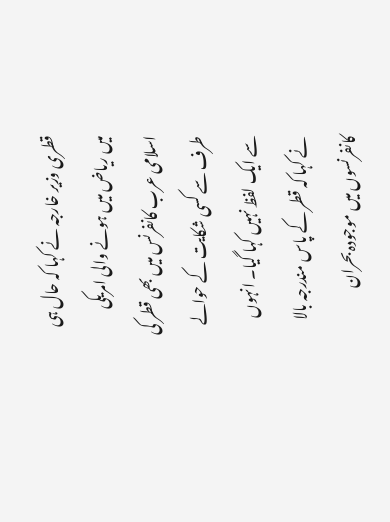قطری وزیر خارجہ نے کہا کہ حال ہی میں ریاض میں ہونے والی امریکی اسلامی عرب کانفرنس میں بھی قطر کی طرف سے کسی شکایت کے حوالے سے ایک لفظ نہیں کہا گیا۔ انہوں نے کہا کہ قطر کے پاس مندرجہ بالا کانفرنسوں میں موجودہ بحران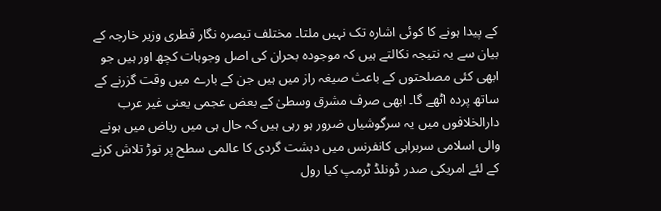کے پیدا ہونے کا کوئی اشارہ تک نہیں ملتا۔ مختلف تبصرہ نگار قطری وزیر خارجہ کے بیان سے یہ نتیجہ نکالتے ہیں کہ موجودہ بحران کی اصل وجوہات کچھ اور ہیں جو ابھی کئی مصلحتوں کے باعث صیغہ راز میں ہیں جن کے بارے میں وقت گزرنے کے ساتھ پردہ اٹھے گا۔ ابھی صرف مشرق وسطیٰ کے بعض عجمی یعنی غیر عرب دارالخلافوں میں یہ سرگوشیاں ضرور ہو رہی ہیں کہ حال ہی میں ریاض میں ہونے والی اسلامی سربراہی کانفرنس میں دہشت گردی کا عالمی سطح پر توڑ تلاش کرنے کے لئے امریکی صدر ڈونلڈ ٹرمپ کیا رول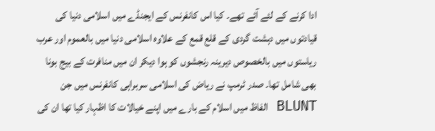ادا کرنے کے لئے آئے تھے۔ کیا اس کانفرنس کے ایجنڈے میں اسلامی دنیا کی قیادتوں میں دہشت گردی کے قلع قمع کے علاوہ اسلامی دنیا میں بالعموم اور عرب ریاستوں میں بالخصوص دیرینہ رنجشوں کو ہوا دیکر ان میں منافرت کے بیج بونا بھی شامل تھا۔ صدر ٹرمپ نے ریاض کی اسلامی سربراہی کانفرنس میں جن BLUNT الفاظ میں اسلام کے بارے میں اپنے خیالات کا اظہار کیا تھا ان کی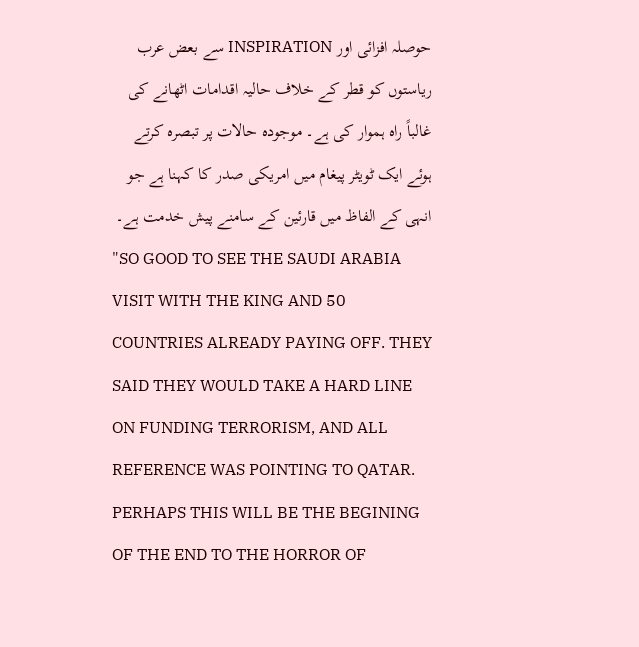حوصلہ افزائی اور INSPIRATION سے بعض عرب ریاستوں کو قطر کے خلاف حالیہ اقدامات اٹھانے کی غالباً راہ ہموار کی ہے۔ موجودہ حالات پر تبصرہ کرتے ہوئے ایک ٹویٹر پیغام میں امریکی صدر کا کہنا ہے جو انہی کے الفاظ میں قارئین کے سامنے پیش خدمت ہے۔
"SO GOOD TO SEE THE SAUDI ARABIA VISIT WITH THE KING AND 50 COUNTRIES ALREADY PAYING OFF. THEY SAID THEY WOULD TAKE A HARD LINE ON FUNDING TERRORISM, AND ALL REFERENCE WAS POINTING TO QATAR. PERHAPS THIS WILL BE THE BEGINING OF THE END TO THE HORROR OF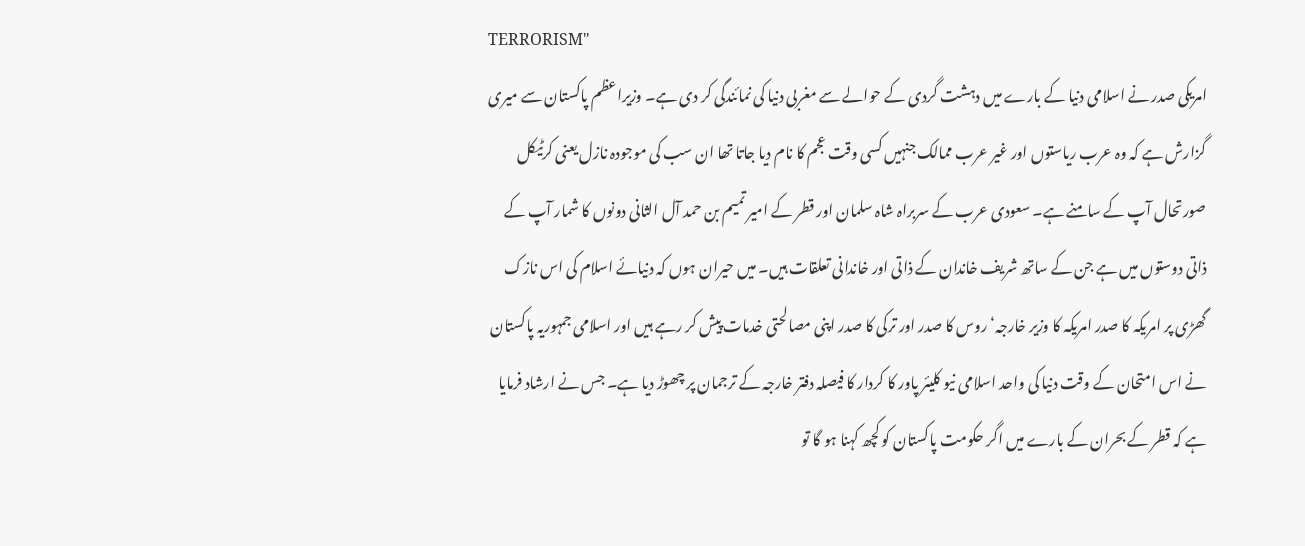TERRORISM"
امریکی صدر نے اسلامی دنیا کے بارے میں دہشت گردی کے حوالے سے مغربی دنیا کی نمائندگی کر دی ہے۔ وزیراعظم پاکستان سے میری گزارش ہے کہ وہ عرب ریاستوں اور غیر عرب ممالک جنہیں کسی وقت عجم کا نام دیا جاتا تھا ان سب کی موجودہ نازل یعنی کرٹیکل صورتحال آپ کے سامنے ہے۔ سعودی عرب کے سربراہ شاہ سلمان اور قطر کے امیر تمیم بن حمد آل الثانی دونوں کا شمار آپ کے ذاتی دوستوں میں ہے جن کے ساتھ شریف خاندان کے ذاتی اور خاندانی تعلقات ہیں۔ میں حیران ہوں کہ دنیائے اسلام کی اس نازک گھڑی پر امریکہ کا صدر امریکہ کا وزیر خارجہ‘ روس کا صدر اور ترکی کا صدر اپنی مصالحتی خدمات پیش کر رہے ہیں اور اسلامی جمہوریہ پاکستان نے اس امتحان کے وقت دنیا کی واحد اسلامی نیو کلیئر پاور کا کردار کا فیصلہ دفتر خارجہ کے ترجمان پر چھوڑ دیا ہے۔ جس نے ارشاد فرمایا ہے کہ قطر کے بحران کے بارے میں اگر حکومت پاکستان کو کچھ کہنا ہو گا تو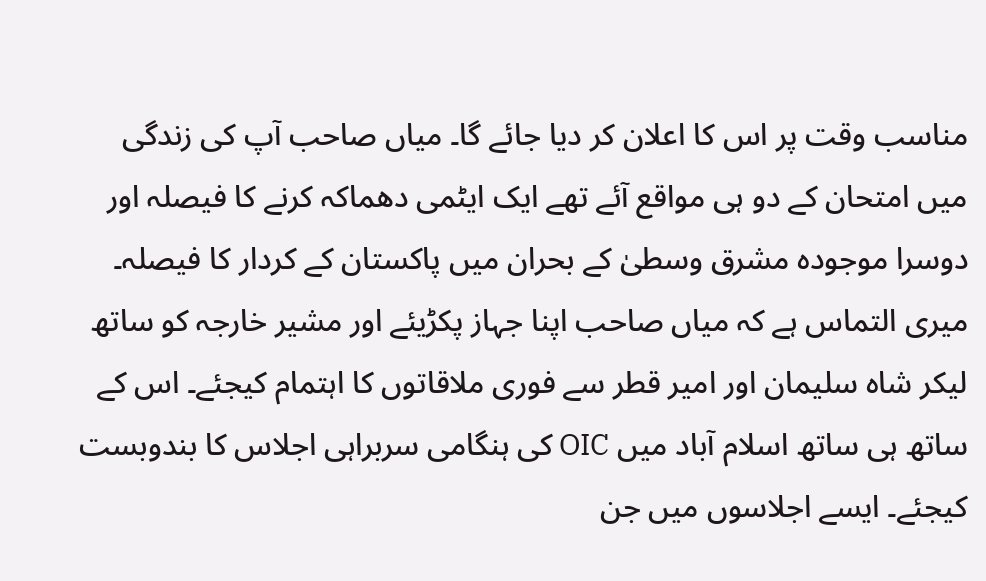مناسب وقت پر اس کا اعلان کر دیا جائے گا۔ میاں صاحب آپ کی زندگی میں امتحان کے دو ہی مواقع آئے تھے ایک ایٹمی دھماکہ کرنے کا فیصلہ اور دوسرا موجودہ مشرق وسطیٰ کے بحران میں پاکستان کے کردار کا فیصلہ۔ میری التماس ہے کہ میاں صاحب اپنا جہاز پکڑیئے اور مشیر خارجہ کو ساتھ لیکر شاہ سلیمان اور امیر قطر سے فوری ملاقاتوں کا اہتمام کیجئے۔ اس کے ساتھ ہی ساتھ اسلام آباد میں OIC کی ہنگامی سربراہی اجلاس کا بندوبست کیجئے۔ ایسے اجلاسوں میں جن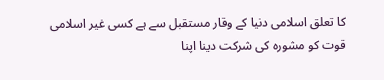کا تعلق اسلامی دنیا کے وقار مستقبل سے ہے کسی غیر اسلامی قوت کو مشورہ کی شرکت دینا اپنا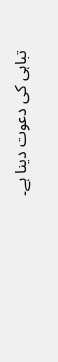تباہی کی دعوت دینا ہے۔